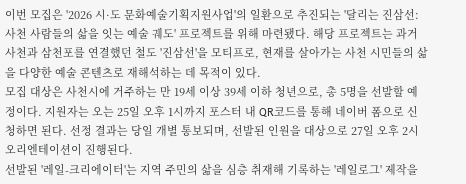이번 모집은 '2026 시·도 문화예술기획지원사업'의 일환으로 추진되는 '달리는 진삼선: 사천 사람들의 삶을 잇는 예술 궤도' 프로젝트를 위해 마련됐다. 해당 프로젝트는 과거 사천과 삼천포를 연결했던 철도 '진삼선'을 모티프로, 현재를 살아가는 사천 시민들의 삶을 다양한 예술 콘텐츠로 재해석하는 데 목적이 있다.
모집 대상은 사천시에 거주하는 만 19세 이상 39세 이하 청년으로, 총 5명을 선발할 예정이다. 지원자는 오는 25일 오후 1시까지 포스터 내 QR코드를 통해 네이버 폼으로 신청하면 된다. 선정 결과는 당일 개별 통보되며, 선발된 인원을 대상으로 27일 오후 2시 오리엔테이션이 진행된다.
선발된 '레일-크리에이터'는 지역 주민의 삶을 심층 취재해 기록하는 '레일로그' 제작을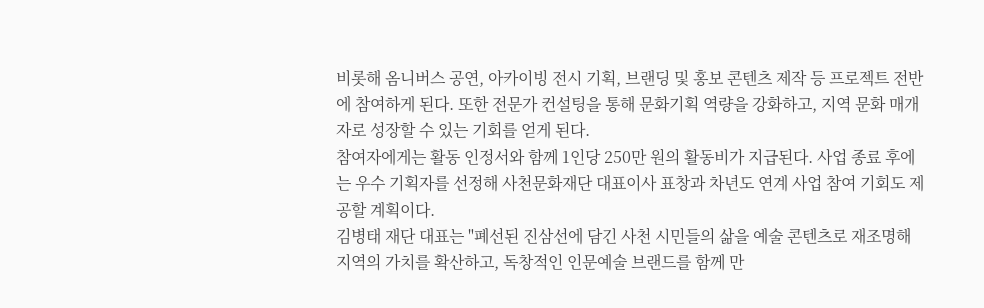비롯해 옴니버스 공연, 아카이빙 전시 기획, 브랜딩 및 홍보 콘텐츠 제작 등 프로젝트 전반에 참여하게 된다. 또한 전문가 컨설팅을 통해 문화기획 역량을 강화하고, 지역 문화 매개자로 성장할 수 있는 기회를 얻게 된다.
참여자에게는 활동 인정서와 함께 1인당 250만 원의 활동비가 지급된다. 사업 종료 후에는 우수 기획자를 선정해 사천문화재단 대표이사 표창과 차년도 연계 사업 참여 기회도 제공할 계획이다.
김병태 재단 대표는 "폐선된 진삼선에 담긴 사천 시민들의 삶을 예술 콘텐츠로 재조명해 지역의 가치를 확산하고, 독창적인 인문예술 브랜드를 함께 만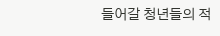들어갈 청년들의 적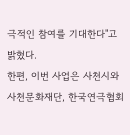극적인 참여를 기대한다"고 밝혔다.
한편, 이번 사업은 사천시와 사천문화재단, 한국연극협회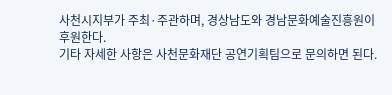사천시지부가 주최·주관하며, 경상남도와 경남문화예술진흥원이 후원한다.
기타 자세한 사항은 사천문화재단 공연기획팀으로 문의하면 된다.